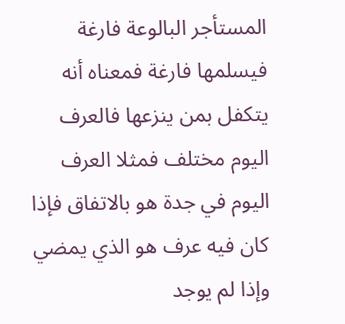المستأجر البالوعة فارغة فيسلمها فارغة فمعناه أنه يتكفل بمن ينزعها فالعرف اليوم مختلف فمثلا العرف اليوم في جدة هو بالاتفاق فإذا كان فيه عرف هو الذي يمضي وإذا لم يوجد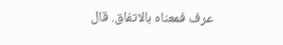عرف فمعناه بالاتفاق. قال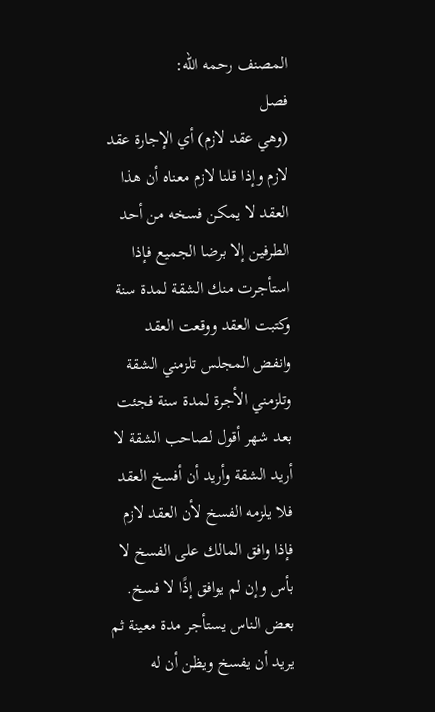المصنف رحمه الله:
فصل
(وهي عقد لازم) أي الإجارة عقد لازم وإذا قلنا لازم معناه أن هذا العقد لا يمكن فسخه من أحد الطرفين إلا برضا الجميع فإذا استأجرت منك الشقة لمدة سنة وكتبت العقد ووقعت العقد وانفض المجلس تلزمني الشقة وتلزمني الأجرة لمدة سنة فجئت بعد شهر أقول لصاحب الشقة لا أريد الشقة وأريد أن أفسخ العقد فلا يلزمه الفسخ لأن العقد لازم فإذا وافق المالك على الفسخ لا بأس وإن لم يوافق إذًا لا فسخ. بعض الناس يستأجر مدة معينة ثم يريد أن يفسخ ويظن أن له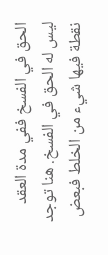الحق في الفسخ ففي مدة العقد ليس له الحق في الفسخ. هنا توجد نقطة فيها شيء من الخلط فبعض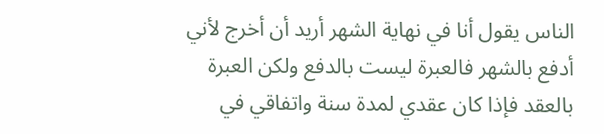الناس يقول أنا في نهاية الشهر أريد أن أخرج لأني أدفع بالشهر فالعبرة ليست بالدفع ولكن العبرة بالعقد فإذا كان عقدي لمدة سنة واتفاقي في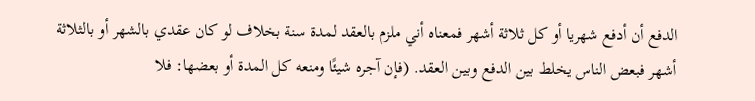الدفع أن أدفع شهريا أو كل ثلاثة أشهر فمعناه أني ملزم بالعقد لمدة سنة بخلاف لو كان عقدي بالشهر أو بالثلاثة أشهر فبعض الناس يخلط بين الدفع وبين العقد. (فإن آجره شيئًا ومنعه كل المدة أو بعضها: فلا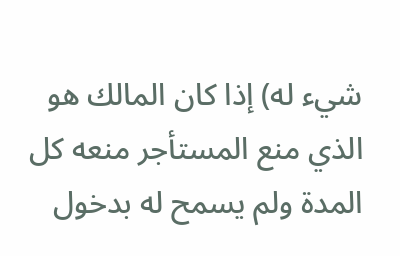شيء له) إذا كان المالك هو الذي منع المستأجر منعه كل المدة ولم يسمح له بدخول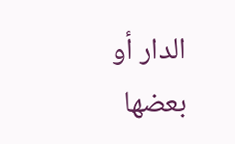الدار أو بعضها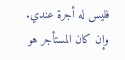فليس له أجرة عندي. وإن كان المستأجر هو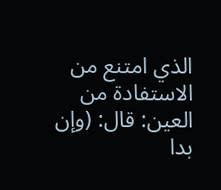الذي امتنع من الاستفادة من العين: قال: (وإن بدا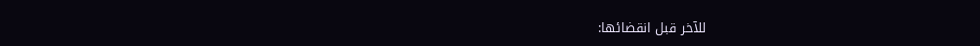للآخر قبل انقضائها: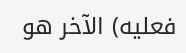فعليه) الآخر هو